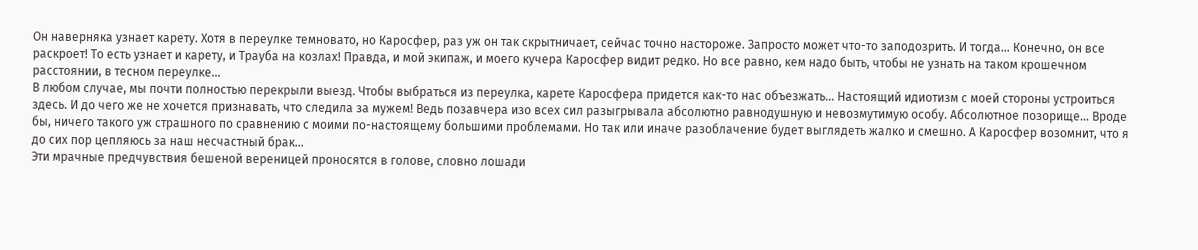Он наверняка узнает карету. Хотя в переулке темновато, но Каросфер, раз уж он так скрытничает, сейчас точно настороже. Запросто может что-то заподозрить. И тогда… Конечно, он все раскроет! То есть узнает и карету, и Трауба на козлах! Правда, и мой экипаж, и моего кучера Каросфер видит редко. Но все равно, кем надо быть, чтобы не узнать на таком крошечном расстоянии, в тесном переулке…
В любом случае, мы почти полностью перекрыли выезд. Чтобы выбраться из переулка, карете Каросфера придется как-то нас объезжать… Настоящий идиотизм с моей стороны устроиться здесь. И до чего же не хочется признавать, что следила за мужем! Ведь позавчера изо всех сил разыгрывала абсолютно равнодушную и невозмутимую особу. Абсолютное позорище… Вроде бы, ничего такого уж страшного по сравнению с моими по-настоящему большими проблемами. Но так или иначе разоблачение будет выглядеть жалко и смешно. А Каросфер возомнит, что я до сих пор цепляюсь за наш несчастный брак…
Эти мрачные предчувствия бешеной вереницей проносятся в голове, словно лошади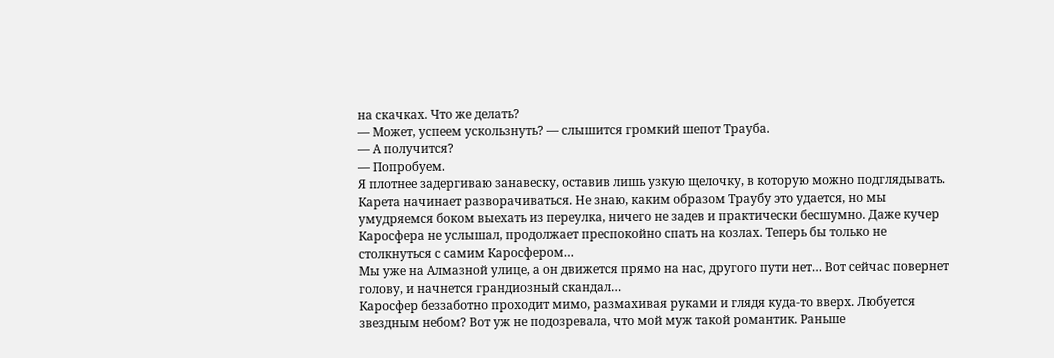на скачках. Что же делать?
— Может, успеем ускользнуть? — слышится громкий шепот Трауба.
— А получится?
— Попробуем.
Я плотнее задергиваю занавеску, оставив лишь узкую щелочку, в которую можно подглядывать. Карета начинает разворачиваться. Не знаю, каким образом Траубу это удается, но мы умудряемся боком выехать из переулка, ничего не задев и практически бесшумно. Даже кучер Каросфера не услышал, продолжает преспокойно спать на козлах. Теперь бы только не столкнуться с самим Каросфером…
Мы уже на Алмазной улице, а он движется прямо на нас, другого пути нет… Вот сейчас повернет голову, и начнется грандиозный скандал…
Каросфер беззаботно проходит мимо, размахивая руками и глядя куда-то вверх. Любуется звездным небом? Вот уж не подозревала, что мой муж такой романтик. Раньше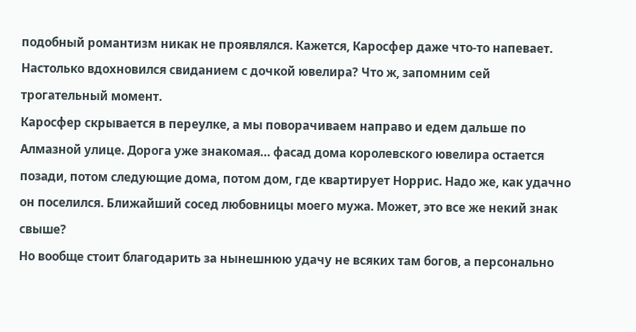подобный романтизм никак не проявлялся. Кажется, Каросфер даже что-то напевает. Настолько вдохновился свиданием с дочкой ювелира? Что ж, запомним сей трогательный момент.
Каросфер скрывается в переулке, а мы поворачиваем направо и едем дальше по Алмазной улице. Дорога уже знакомая… фасад дома королевского ювелира остается позади, потом следующие дома, потом дом, где квартирует Норрис. Надо же, как удачно он поселился. Ближайший сосед любовницы моего мужа. Может, это все же некий знак свыше?
Но вообще стоит благодарить за нынешнюю удачу не всяких там богов, а персонально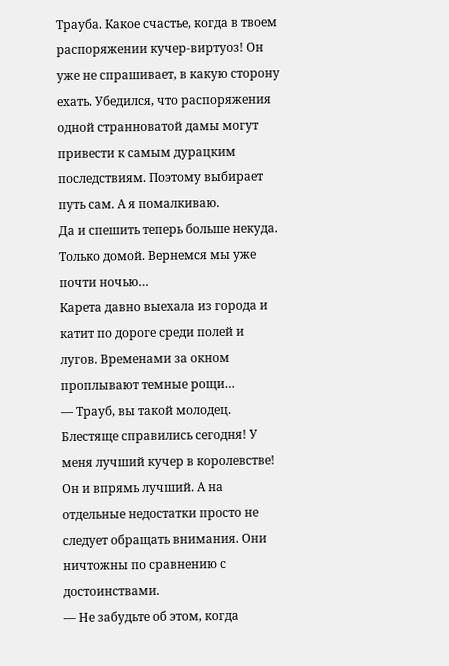Трауба. Какое счастье, когда в твоем распоряжении кучер-виртуоз! Он уже не спрашивает, в какую сторону ехать. Убедился, что распоряжения одной странноватой дамы могут привести к самым дурацким последствиям. Поэтому выбирает путь сам. А я помалкиваю.
Да и спешить теперь больше некуда. Только домой. Вернемся мы уже почти ночью…
Карета давно выехала из города и катит по дороге среди полей и лугов. Временами за окном проплывают темные рощи…
— Трауб, вы такой молодец. Блестяще справились сегодня! У меня лучший кучер в королевстве!
Он и впрямь лучший. А на отдельные недостатки просто не следует обращать внимания. Они ничтожны по сравнению с достоинствами.
— Не забудьте об этом, когда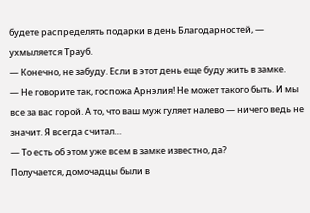будете распределять подарки в день Благодарностей, — ухмыляется Трауб.
— Конечно, не забуду. Если в этот день еще буду жить в замке.
— Не говорите так, госпожа Арнэлия! Не может такого быть. И мы все за вас горой. А то, что ваш муж гуляет налево — ничего ведь не значит. Я всегда считал…
— То есть об этом уже всем в замке известно, да?
Получается, домочадцы были в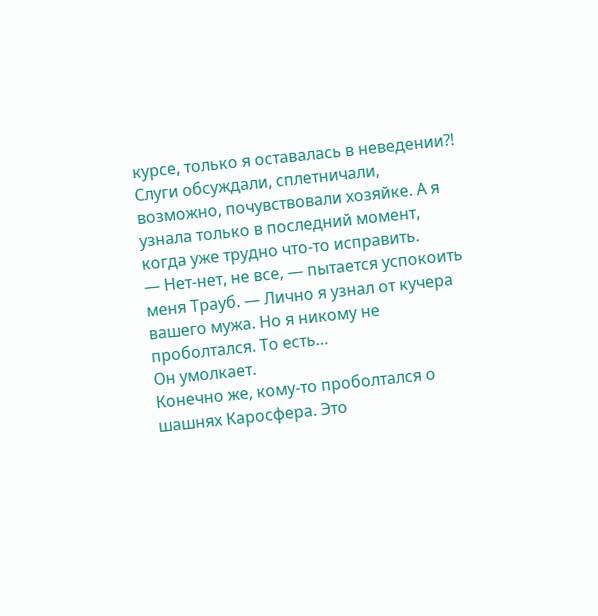курсе, только я оставалась в неведении⁈ Слуги обсуждали, сплетничали, возможно, почувствовали хозяйке. А я узнала только в последний момент, когда уже трудно что-то исправить.
— Нет-нет, не все, — пытается успокоить меня Трауб. — Лично я узнал от кучера вашего мужа. Но я никому не проболтался. То есть…
Он умолкает.
Конечно же, кому-то проболтался о шашнях Каросфера. Это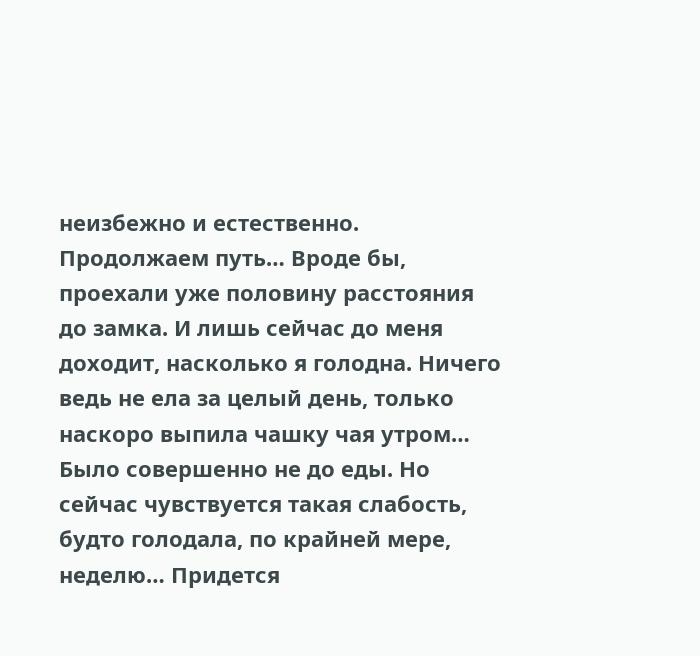неизбежно и естественно.
Продолжаем путь… Вроде бы, проехали уже половину расстояния до замка. И лишь сейчас до меня доходит, насколько я голодна. Ничего ведь не ела за целый день, только наскоро выпила чашку чая утром… Было совершенно не до еды. Но сейчас чувствуется такая слабость, будто голодала, по крайней мере, неделю… Придется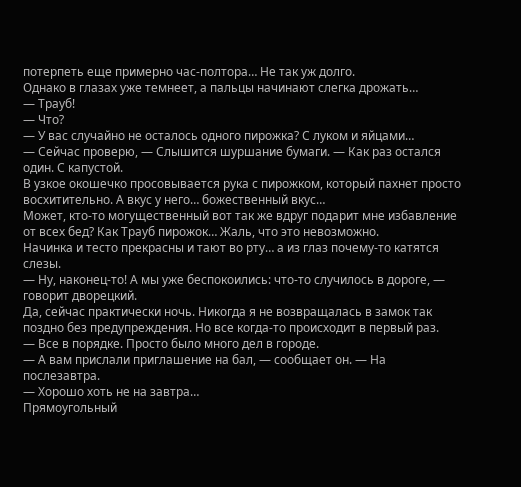потерпеть еще примерно час-полтора… Не так уж долго.
Однако в глазах уже темнеет, а пальцы начинают слегка дрожать…
— Трауб!
— Что?
— У вас случайно не осталось одного пирожка? С луком и яйцами…
— Сейчас проверю, — Слышится шуршание бумаги. — Как раз остался один. С капустой.
В узкое окошечко просовывается рука с пирожком, который пахнет просто восхитительно. А вкус у него… божественный вкус…
Может, кто-то могущественный вот так же вдруг подарит мне избавление от всех бед? Как Трауб пирожок… Жаль, что это невозможно.
Начинка и тесто прекрасны и тают во рту… а из глаз почему-то катятся слезы.
— Ну, наконец-то! А мы уже беспокоились: что-то случилось в дороге, — говорит дворецкий.
Да, сейчас практически ночь. Никогда я не возвращалась в замок так поздно без предупреждения. Но все когда-то происходит в первый раз.
— Все в порядке. Просто было много дел в городе.
— А вам прислали приглашение на бал, — сообщает он. — На послезавтра.
— Хорошо хоть не на завтра…
Прямоугольный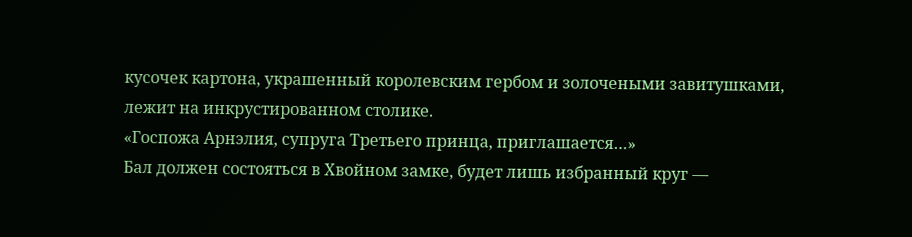кусочек картона, украшенный королевским гербом и золочеными завитушками, лежит на инкрустированном столике.
«Госпожа Арнэлия, супруга Третьего принца, приглашается…»
Бал должен состояться в Хвойном замке, будет лишь избранный круг —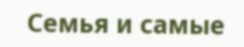Семья и самые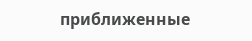приближенные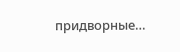придворные…